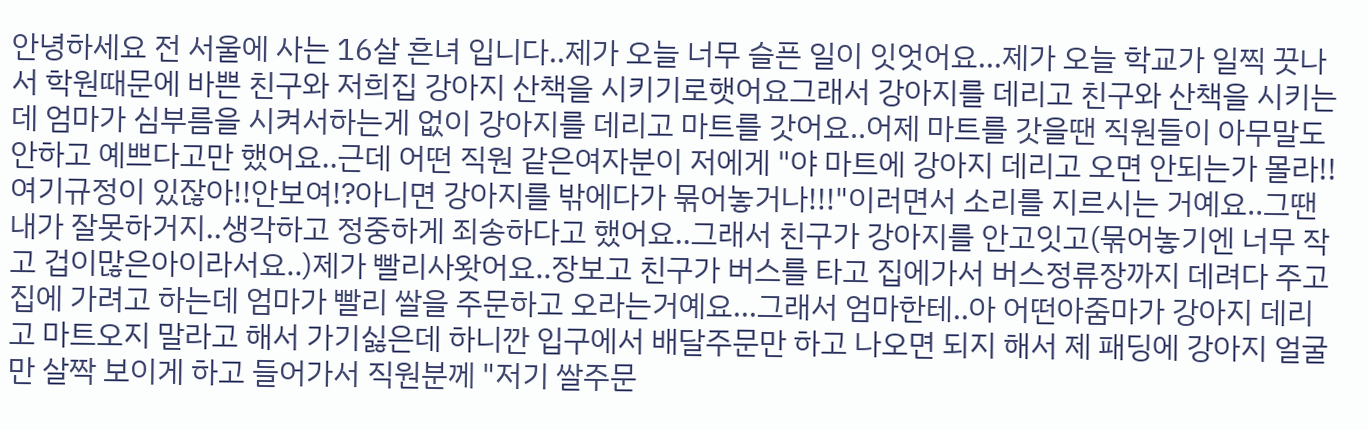안녕하세요 전 서울에 사는 16살 흔녀 입니다..제가 오늘 너무 슬픈 일이 잇엇어요...제가 오늘 학교가 일찍 끗나서 학원때문에 바쁜 친구와 저희집 강아지 산책을 시키기로햇어요그래서 강아지를 데리고 친구와 산책을 시키는데 엄마가 심부름을 시켜서하는게 없이 강아지를 데리고 마트를 갓어요..어제 마트를 갓을땐 직원들이 아무말도 안하고 예쁘다고만 했어요..근데 어떤 직원 같은여자분이 저에게 "야 마트에 강아지 데리고 오면 안되는가 몰라!!여기규정이 있잖아!!안보여!?아니면 강아지를 밖에다가 묶어놓거나!!!"이러면서 소리를 지르시는 거예요..그땐 내가 잘못하거지..생각하고 정중하게 죄송하다고 했어요..그래서 친구가 강아지를 안고잇고(묶어놓기엔 너무 작고 겁이많은아이라서요..)제가 빨리사왓어요..장보고 친구가 버스를 타고 집에가서 버스정류장까지 데려다 주고 집에 가려고 하는데 엄마가 빨리 쌀을 주문하고 오라는거예요...그래서 엄마한테..아 어떤아줌마가 강아지 데리고 마트오지 말라고 해서 가기싫은데 하니깐 입구에서 배달주문만 하고 나오면 되지 해서 제 패딩에 강아지 얼굴만 살짝 보이게 하고 들어가서 직원분께 "저기 쌀주문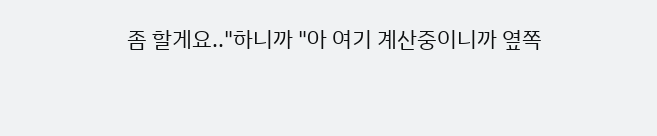좀 할게요.."하니까 "아 여기 계산중이니까 옆쪽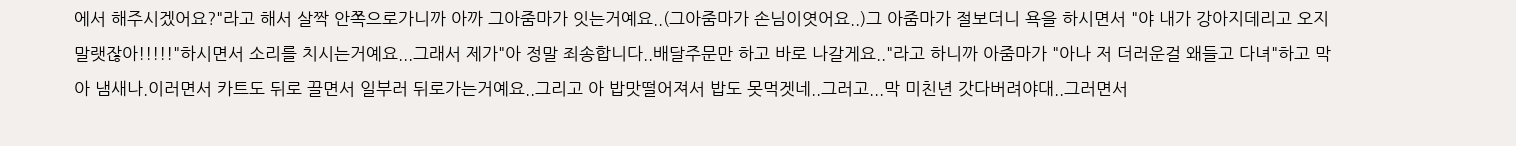에서 해주시겠어요?"라고 해서 살짝 안쪽으로가니까 아까 그아줌마가 잇는거예요..(그아줌마가 손님이엿어요..)그 아줌마가 절보더니 욕을 하시면서 "야 내가 강아지데리고 오지 말랫잖아!!!!!"하시면서 소리를 치시는거예요...그래서 제가"아 정말 죄송합니다..배달주문만 하고 바로 나갈게요.."라고 하니까 아줌마가 "아나 저 더러운걸 왜들고 다녀"하고 막 아 냄새나.이러면서 카트도 뒤로 끌면서 일부러 뒤로가는거예요..그리고 아 밥맛떨어져서 밥도 못먹겟네..그러고...막 미친년 갓다버려야대..그러면서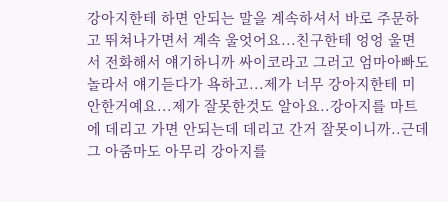강아지한테 하면 안되는 말을 계속하셔서 바로 주문하고 뛰쳐나가면서 계속 울엇어요...친구한테 엉엉 울면서 전화해서 얘기하니까 싸이코라고 그러고 엄마아빠도 놀라서 얘기듣다가 욕하고...제가 너무 강아지한테 미안한거예요...제가 잘못한것도 알아요..강아지를 마트에 데리고 가면 안되는데 데리고 간거 잘못이니까..근데 그 아줌마도 아무리 강아지를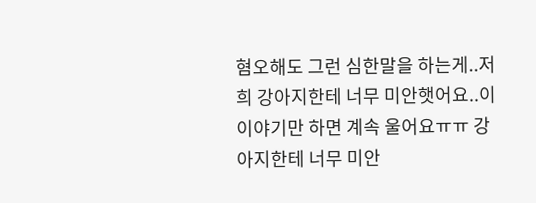혐오해도 그런 심한말을 하는게..저희 강아지한테 너무 미안햇어요..이 이야기만 하면 계속 울어요ㅠㅠ 강아지한테 너무 미안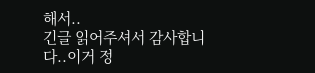해서..
긴글 읽어주셔서 감사합니다..이거 정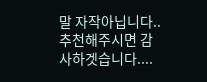말 자작아닙니다..추천해주시면 감사하겟습니다....